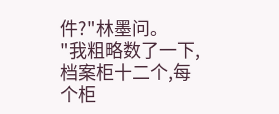件?"林墨问。
"我粗略数了一下,档案柜十二个,每个柜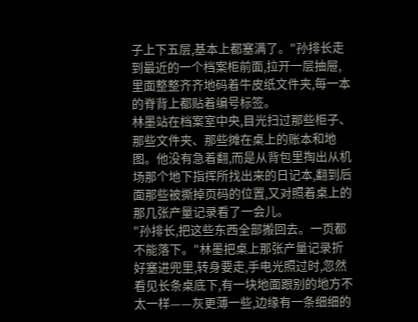子上下五层,基本上都塞满了。"孙排长走到最近的一个档案柜前面,拉开一层抽屉,里面整整齐齐地码着牛皮纸文件夹,每一本的脊背上都贴着编号标签。
林墨站在档案室中央,目光扫过那些柜子、那些文件夹、那些摊在桌上的账本和地图。他没有急着翻,而是从背包里掏出从机场那个地下指挥所找出来的日记本,翻到后面那些被撕掉页码的位置,又对照着桌上的那几张产量记录看了一会儿。
"孙排长,把这些东西全部搬回去。一页都不能落下。"林墨把桌上那张产量记录折好塞进兜里,转身要走,手电光照过时,忽然看见长条桌底下,有一块地面跟别的地方不太一样——灰更薄一些,边缘有一条细细的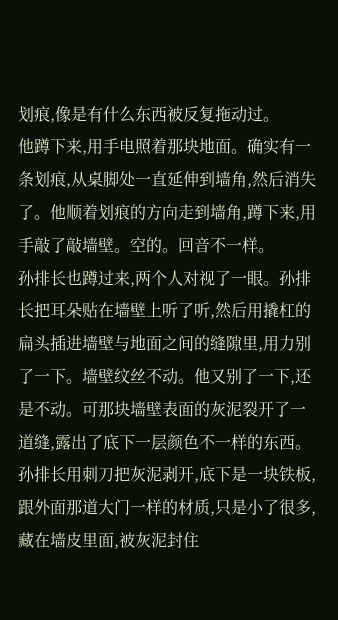划痕,像是有什么东西被反复拖动过。
他蹲下来,用手电照着那块地面。确实有一条划痕,从桌脚处一直延伸到墙角,然后消失了。他顺着划痕的方向走到墙角,蹲下来,用手敲了敲墙壁。空的。回音不一样。
孙排长也蹲过来,两个人对视了一眼。孙排长把耳朵贴在墙壁上听了听,然后用撬杠的扁头插进墙壁与地面之间的缝隙里,用力别了一下。墙壁纹丝不动。他又别了一下,还是不动。可那块墙壁表面的灰泥裂开了一道缝,露出了底下一层颜色不一样的东西。孙排长用刺刀把灰泥剥开,底下是一块铁板,跟外面那道大门一样的材质,只是小了很多,藏在墙皮里面,被灰泥封住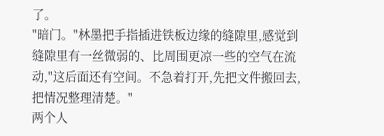了。
"暗门。"林墨把手指插进铁板边缘的缝隙里,感觉到缝隙里有一丝微弱的、比周围更凉一些的空气在流动,"这后面还有空间。不急着打开,先把文件搬回去,把情况整理清楚。"
两个人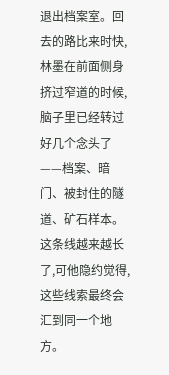退出档案室。回去的路比来时快,林墨在前面侧身挤过窄道的时候,脑子里已经转过好几个念头了——档案、暗门、被封住的隧道、矿石样本。这条线越来越长了,可他隐约觉得,这些线索最终会汇到同一个地方。